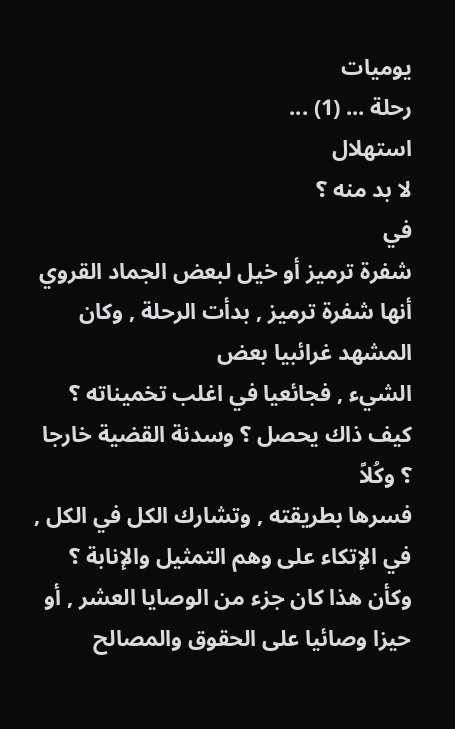يوميات
رحلة ... (1) ...
استهلال
لا بد منه ؟
في
شفرة ترميز أو خيل لبعض الجماد القروي أنها شفرة ترميز , بدأت الرحلة , وكان المشهد غرائبيا بعض
الشيء , فجائعيا في اغلب تخميناته ؟ كيف ذاك يحصل ؟ وسدنة القضية خارجا ؟ وكُلاً
فسرها بطريقته , وتشارك الكل في الكل , في الإتكاء على وهم التمثيل والإنابة ؟
وكأن هذا كان جزء من الوصايا العشر , أو حيزا وصائيا على الحقوق والمصالح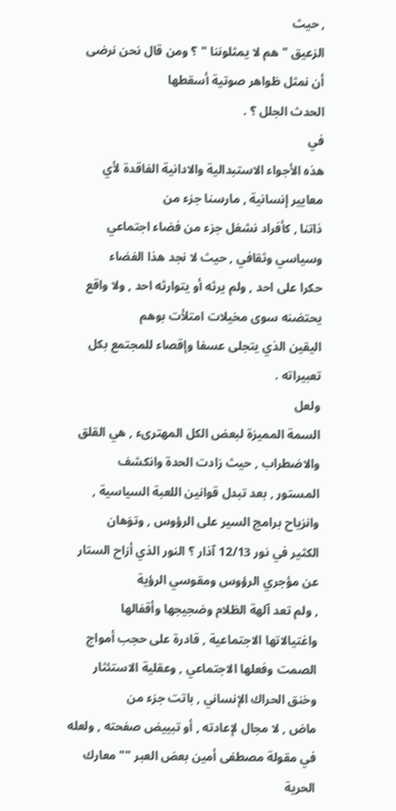, حيث
الزعيق " هم لا يمثلوننا " ؟ ومن قال نحن نرضى أن نمثل ظواهر صوتية أسقطها
الحدث الجلل ؟ .
في
هذه الأجواء الاستبدالية والادانية الفاقدة لأي معايير إنسانية , مارسنا جزء من
ذاتنا , كأفراد نشغل جزء من فضاء اجتماعي وسياسي وثقافي , حيث لا نجد هذا الفضاء
حكرا على احد , ولم يرثه أو يتوارثه احد , ولا واقع يحتضنه سوى مخيلات امتلأت بوهم
اليقين الذي يتجلى عسفا وإقصاء للمجتمع بكل تعبيراته .
ولعل
السمة المميزة لبعض الكل المهترىء , هي القلق والاضطراب , حيث زادت الحدة وانكشف
المستور , بعد تبدل قوانين اللعبة السياسية , وانزياح برامج السير على الرؤوس , وتوَهان
الكثير في نور 12/13 آذار ؟ النور الذي أزاح الستار عن مؤجري الرؤوس ومقوسي الرؤية
, ولم تعد آلهة الظلام وضجيجها وأقفالها واغتيالاتها الاجتماعية , قادرة على حجب أمواج
الصمت وفعلها الاجتماعي , وعقلية الاستئثار وخنق الحراك الإنساني , باتت جزء من
ماض , لا مجال لإعادته , أو تبييض صفحته , ولعله في مقولة مصطفى أمين بعض العبر "" معارك الحرية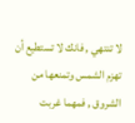لا تنتهي , فانك لا تستطيع أن تهزم الشمس وتمنعها من الشروق , فمهما غربت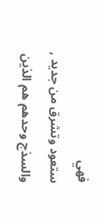فهي
ستعود وتشرق من جديد , والسذج وحدهم هم الذين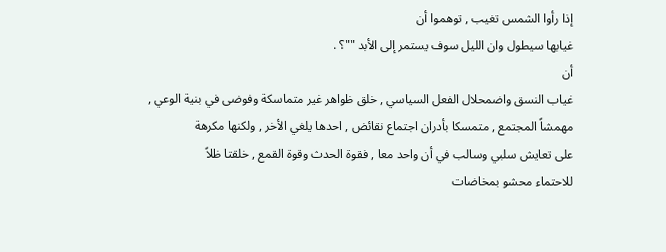إذا رأوا الشمس تغيب , توهموا أن
غيابها سيطول وان الليل سوف يستمر إلى الأبد ""؟ .
أن
غياب النسق واضمحلال الفعل السياسي , خلق ظواهر غير متماسكة وفوضى في بنية الوعي ,
مهمشاً المجتمع , متمسكا بأدران اجتماع نقائض , احدها يلغي الأخر , ولكنها مكرهة
على تعايش سلبي وسالب في أن واحد معا , فقوة الحدث وقوة القمع , خلقتا ظلاً
للاحتماء محشو بمخاضات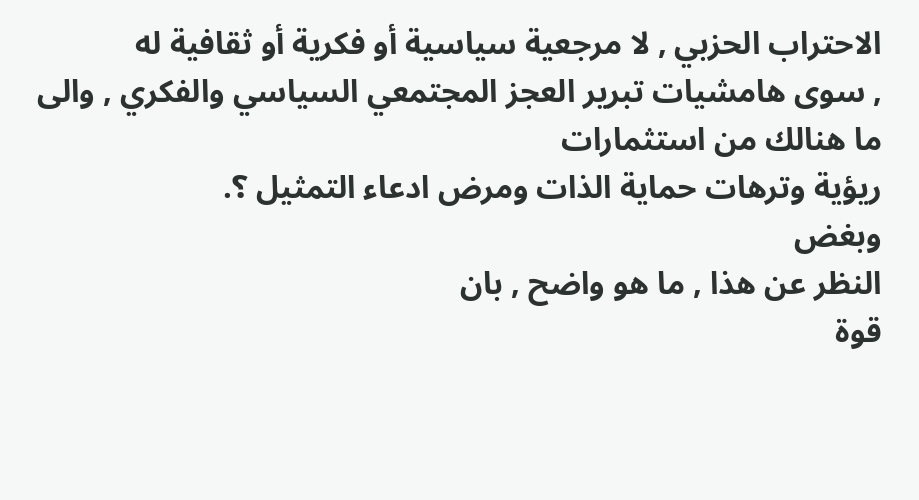الاحتراب الحزبي , لا مرجعية سياسية أو فكرية أو ثقافية له
, سوى هامشيات تبرير العجز المجتمعي السياسي والفكري , والى ما هنالك من استثمارات
ريؤية وترهات حماية الذات ومرض ادعاء التمثيل ؟.
وبغض
النظر عن هذا , ما هو واضح , بان
قوة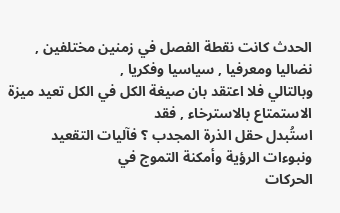الحدث كانت نقطة الفصل في زمنين مختلفين , نضاليا ومعرفيا , سياسيا وفكريا ,
وبالتالي فلا اعتقد بان صيغة الكل في الكل تعيد ميزة الاستمتاع بالاسترخاء , فقد
استُبدل حقل الذرة المجدب ؟ فآليات التقعيد ونبوءات الرؤية وأمكنة التموج في
الحركات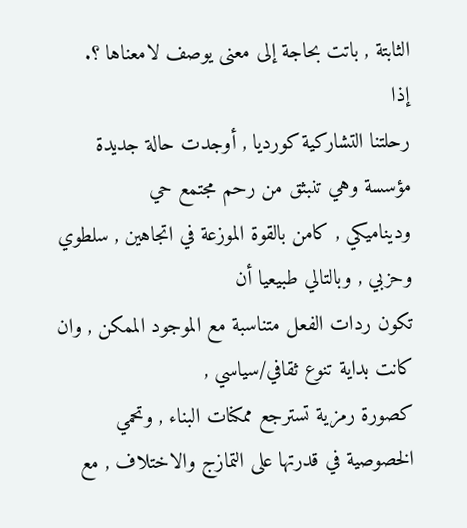الثابتة , باتت بحاجة إلى معنى يوصف لامعناها ؟.
إذا
رحلتنا التشاركية كورديا , أوجدت حالة جديدة مؤسسة وهي تنبثق من رحم مجتمع حي
وديناميكي , كامن بالقوة الموزعة في اتجاهين , سلطوي وحزبي , وبالتالي طبيعيا أن
تكون ردات الفعل متناسبة مع الموجود الممكن , وان كانت بداية تنوع ثقافي/سياسي ,
كصورة رمزية تسترجع ممكنات البناء , وتحمي الخصوصية في قدرتها على التمازج والاختلاف , مع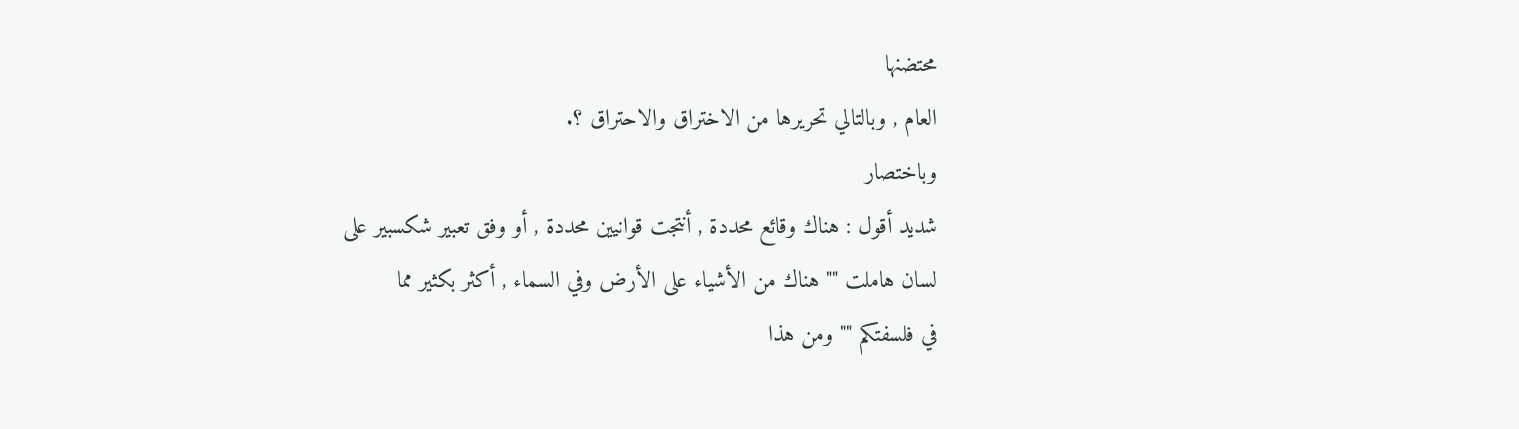محتضنها
العام , وبالتالي تحريرها من الاختراق والاحتراق ؟.
وباختصار
شديد أقول : هناك وقائع محددة , أنتجت قوانيين محددة , أو وفق تعبير شكسبير على
لسان هاملت "" هناك من الأشياء على الأرض وفي السماء , أكثر بكثير مما
في فلسفتكم "" ومن هذا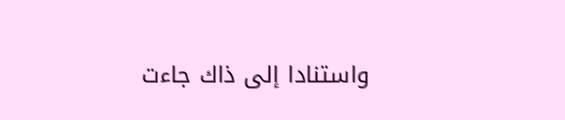واستنادا إلى ذاك جاءت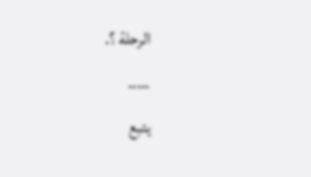الرحلة ؟.
.....
يتبع